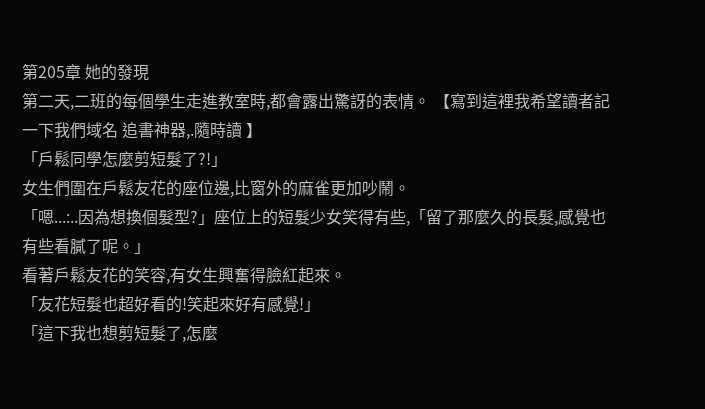第205章 她的發現
第二天,二班的每個學生走進教室時,都會露出驚訝的表情。 【寫到這裡我希望讀者記一下我們域名 追書神器,.隨時讀 】
「戶鬆同學怎麼剪短髮了?!」
女生們圍在戶鬆友花的座位邊,比窗外的麻雀更加吵鬧。
「嗯...:..因為想換個髮型?」座位上的短髮少女笑得有些,「留了那麼久的長髮,感覺也有些看膩了呢。」
看著戶鬆友花的笑容,有女生興奮得臉紅起來。
「友花短髮也超好看的!笑起來好有感覺!」
「這下我也想剪短髮了,怎麼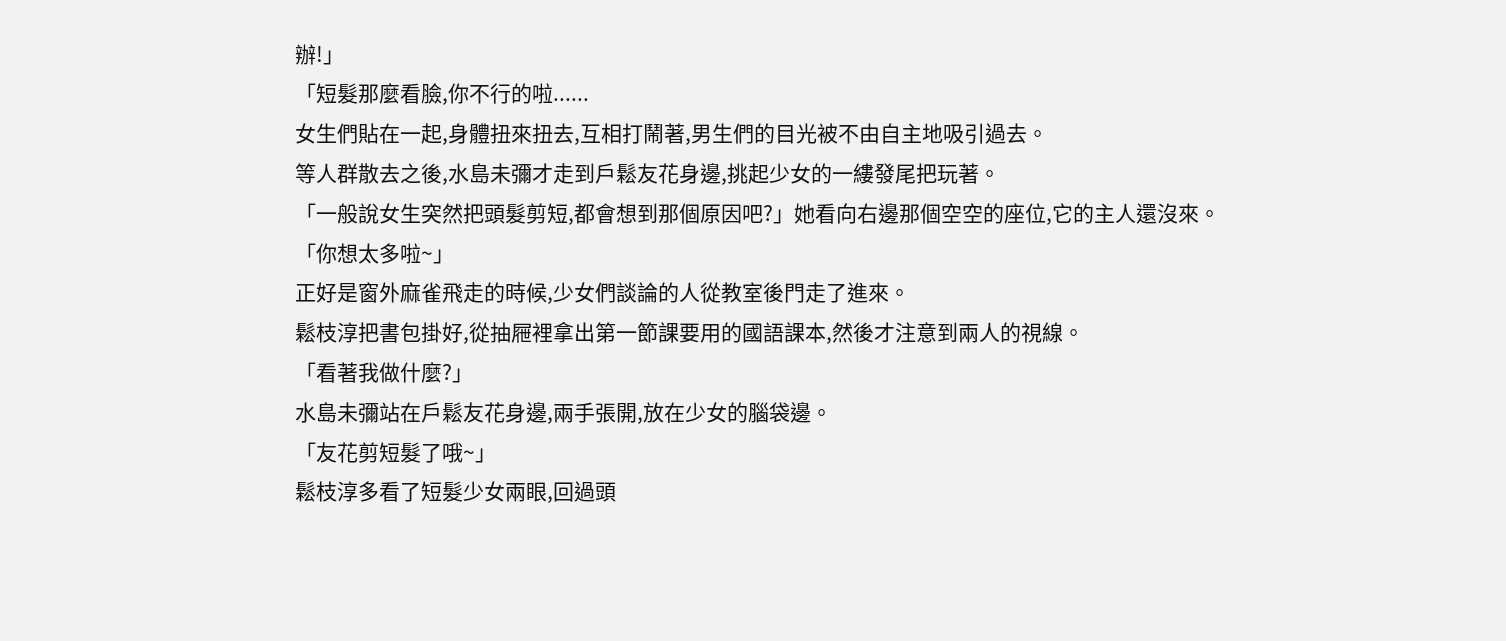辦!」
「短髮那麼看臉,你不行的啦......
女生們貼在一起,身體扭來扭去,互相打鬧著,男生們的目光被不由自主地吸引過去。
等人群散去之後,水島未彌才走到戶鬆友花身邊,挑起少女的一縷發尾把玩著。
「一般說女生突然把頭髮剪短,都會想到那個原因吧?」她看向右邊那個空空的座位,它的主人還沒來。
「你想太多啦~」
正好是窗外麻雀飛走的時候,少女們談論的人從教室後門走了進來。
鬆枝淳把書包掛好,從抽屜裡拿出第一節課要用的國語課本,然後才注意到兩人的視線。
「看著我做什麼?」
水島未彌站在戶鬆友花身邊,兩手張開,放在少女的腦袋邊。
「友花剪短髮了哦~」
鬆枝淳多看了短髮少女兩眼,回過頭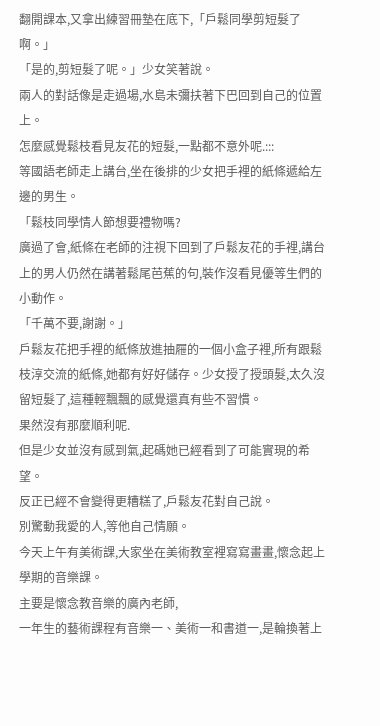翻開課本,又拿出練習冊墊在底下,「戶鬆同學剪短髮了啊。」
「是的,剪短髮了呢。」少女笑著說。
兩人的對話像是走過場,水島未彌扶著下巴回到自己的位置上。
怎麼感覺鬆枝看見友花的短髮,一點都不意外呢.:::
等國語老師走上講台,坐在後排的少女把手裡的紙條遞給左邊的男生。
「鬆枝同學情人節想要禮物嗎?
廣過了會,紙條在老師的注視下回到了戶鬆友花的手裡,講台上的男人仍然在講著鬆尾芭蕉的句,裝作沒看見優等生們的小動作。
「千萬不要,謝謝。」
戶鬆友花把手裡的紙條放進抽屜的一個小盒子裡,所有跟鬆枝淳交流的紙條,她都有好好儲存。少女授了授頭髮,太久沒留短髮了,這種輕飄飄的感覺還真有些不習慣。
果然沒有那麼順利呢.
但是少女並沒有感到氣,起碼她已經看到了可能實現的希望。
反正已經不會變得更糟糕了,戶鬆友花對自己說。
別驚動我愛的人,等他自己情願。
今天上午有美術課,大家坐在美術教室裡寫寫畫畫,懷念起上學期的音樂課。
主要是懷念教音樂的廣內老師,
一年生的藝術課程有音樂一、美術一和書道一,是輪換著上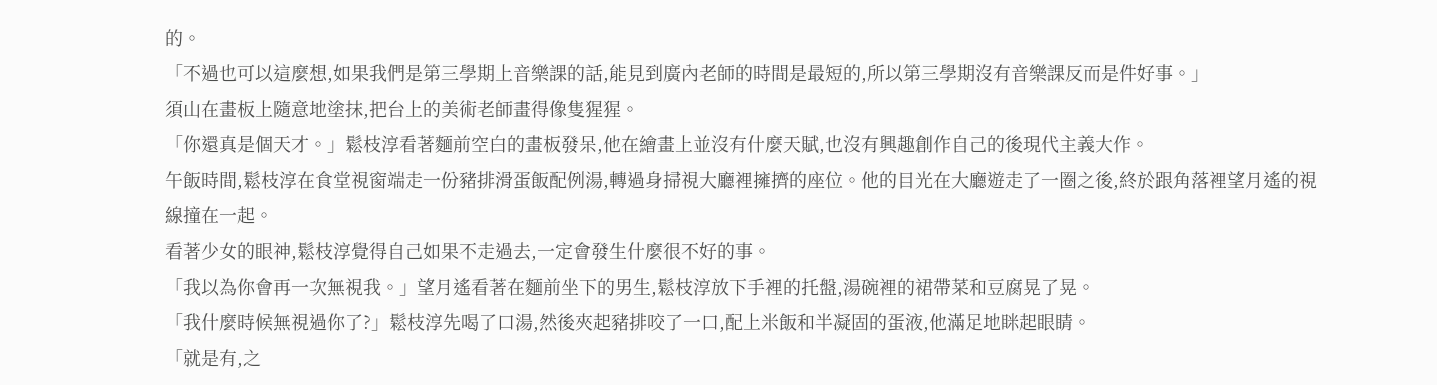的。
「不過也可以這麼想,如果我們是第三學期上音樂課的話,能見到廣內老師的時間是最短的,所以第三學期沒有音樂課反而是件好事。」
須山在畫板上隨意地塗抹,把台上的美術老師畫得像隻猩猩。
「你還真是個天才。」鬆枝淳看著麵前空白的畫板發呆,他在繪畫上並沒有什麼天賦,也沒有興趣創作自己的後現代主義大作。
午飯時間,鬆枝淳在食堂視窗端走一份豬排滑蛋飯配例湯,轉過身掃視大廳裡擁擠的座位。他的目光在大廳遊走了一圈之後,終於跟角落裡望月遙的視線撞在一起。
看著少女的眼神,鬆枝淳覺得自己如果不走過去,一定會發生什麼很不好的事。
「我以為你會再一次無視我。」望月遙看著在麵前坐下的男生,鬆枝淳放下手裡的托盤,湯碗裡的裙帶菜和豆腐晃了晃。
「我什麼時候無視過你了?」鬆枝淳先喝了口湯,然後夾起豬排咬了一口,配上米飯和半凝固的蛋液,他滿足地眯起眼睛。
「就是有,之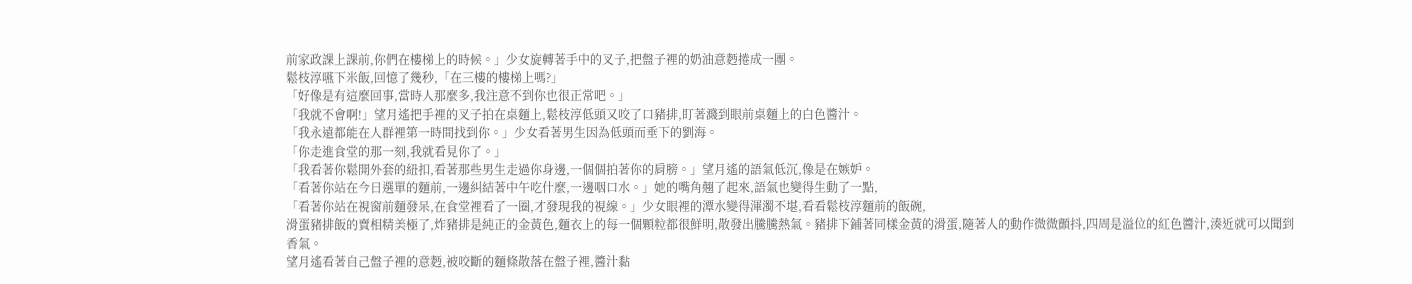前家政課上課前,你們在樓梯上的時候。」少女旋轉著手中的叉子,把盤子裡的奶油意麪捲成一團。
鬆枝淳嚥下米飯,回憶了幾秒,「在三樓的樓梯上嗎?」
「好像是有這麼回事,當時人那麼多,我注意不到你也很正常吧。」
「我就不會啊!」望月遙把手裡的叉子拍在桌麵上,鬆枝淳低頭又咬了口豬排,盯著濺到眼前桌麵上的白色醬汁。
「我永遠都能在人群裡第一時間找到你。」少女看著男生因為低頭而垂下的劉海。
「你走進食堂的那一刻,我就看見你了。」
「我看著你鬆開外套的紐扣,看著那些男生走過你身邊,一個個拍著你的肩膀。」望月遙的語氣低沉,像是在嫉妒。
「看著你站在今日選單的麵前,一邊糾結著中午吃什麼,一邊咽口水。」她的嘴角翹了起來,語氣也變得生動了一點,
「看著你站在視窗前麵發呆,在食堂裡看了一圈,才發現我的視線。」少女眼裡的潭水變得渾濁不堪,看看鬆枝淳麵前的飯碗,
滑蛋豬排飯的賣相精美極了,炸豬排是純正的金黃色,麵衣上的每一個顆粒都很鮮明,散發出騰騰熱氣。豬排下鋪著同樣金黃的滑蛋,隨著人的動作微微顫抖,四周是溢位的紅色醬汁,湊近就可以聞到香氣。
望月遙看著自己盤子裡的意麪,被咬斷的麵條散落在盤子裡,醬汁黏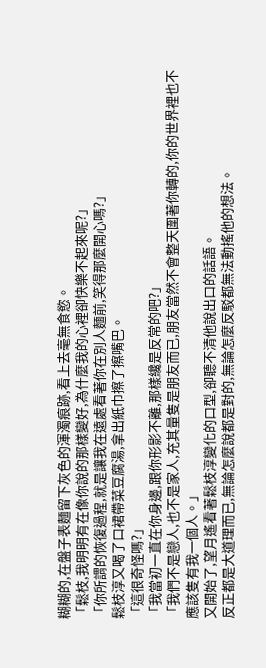糊糊的,在盤子表麵留下灰色的渾濁痕跡,看上去毫無食慾。
「鬆枝,我明明有在像你說的那樣變好,為什麼我的心裡卻快樂不起來呢?」
「你所謂的恢復過程,就是讓我在遠處看著你在別人麵前,笑得那麼開心嗎?」
鬆枝淳又喝了口裙帶菜豆腐湯,拿出紙巾擦了擦嘴巴。
「這很奇怪嗎?」
「我當初一直在你身邊,跟你形影不離,那樣纔是反常的吧?」
「我們不是戀人,也不是家人,充其量隻是朋友而已,朋友當然不會整天圍著你轉的,你的世界裡也不應該隻有我一個人。」
又開始了,望月遙看著鬆枝淳變化的口型,卻聽不清他說出口的話語。
反正都是大道理而已,無論怎麼說都是對的,無論怎麼反駁都無法動搖他的想法。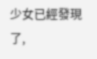少女已經發現了,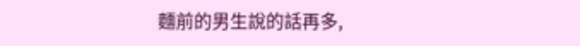麵前的男生說的話再多,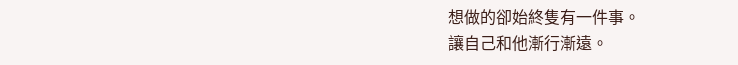想做的卻始終隻有一件事。
讓自己和他漸行漸遠。